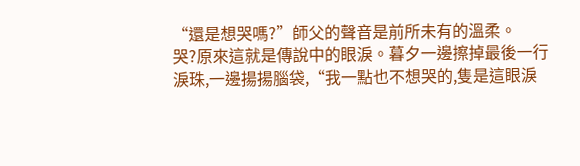“還是想哭嗎?”師父的聲音是前所未有的溫柔。
哭?原來這就是傳說中的眼淚。暮夕一邊擦掉最後一行淚珠,一邊揚揚腦袋,“我一點也不想哭的,隻是這眼淚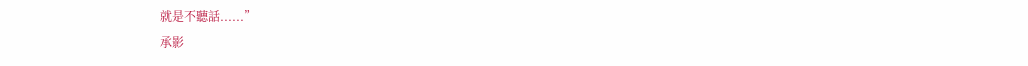就是不聽話......”
承影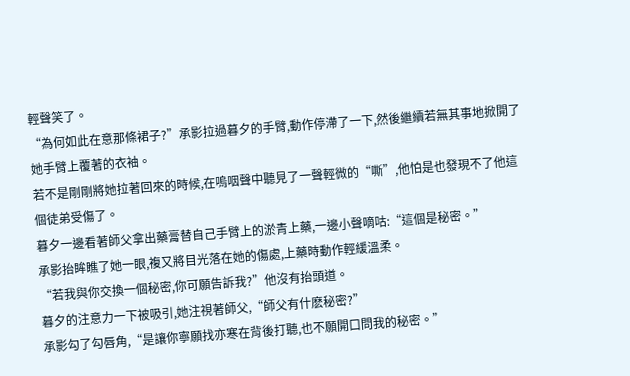輕聲笑了。
“為何如此在意那條裙子?”承影拉過暮夕的手臂,動作停滯了一下,然後繼續若無其事地掀開了她手臂上覆著的衣袖。
若不是剛剛將她拉著回來的時候,在嗚咽聲中聽見了一聲輕微的“嘶”,他怕是也發現不了他這個徒弟受傷了。
暮夕一邊看著師父拿出藥膏替自己手臂上的淤青上藥,一邊小聲嘀咕:“這個是秘密。”
承影抬眸瞧了她一眼,複又將目光落在她的傷處,上藥時動作輕緩溫柔。
“若我與你交換一個秘密,你可願告訴我?”他沒有抬頭道。
暮夕的注意力一下被吸引,她注視著師父,“師父有什麽秘密?”
承影勾了勾唇角,“是讓你寧願找亦寒在背後打聽,也不願開口問我的秘密。”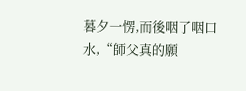暮夕一愣,而後咽了咽口水,“師父真的願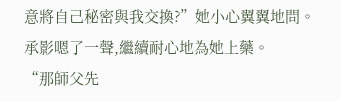意將自己秘密與我交換?”她小心翼翼地問。
承影嗯了一聲,繼續耐心地為她上藥。
“那師父先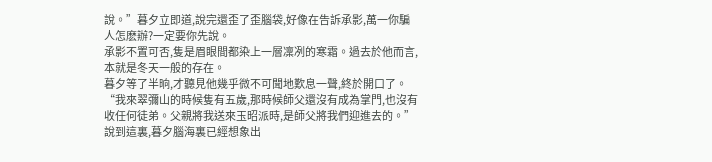說。”暮夕立即道,說完還歪了歪腦袋,好像在告訴承影,萬一你騙人怎麽辦?一定要你先說。
承影不置可否,隻是眉眼間都染上一層凜冽的寒霜。過去於他而言,本就是冬天一般的存在。
暮夕等了半晌,才聽見他幾乎微不可聞地歎息一聲,終於開口了。
“我來翠彌山的時候隻有五歲,那時候師父還沒有成為掌門,也沒有收任何徒弟。父親將我送來玉昭派時,是師父將我們迎進去的。”
說到這裏,暮夕腦海裏已經想象出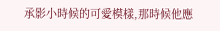承影小時候的可愛模樣,那時候他應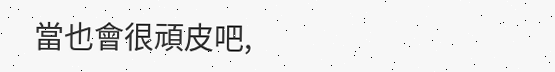當也會很頑皮吧,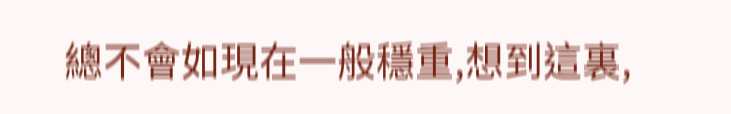總不會如現在一般穩重,想到這裏,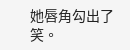她唇角勾出了笑。